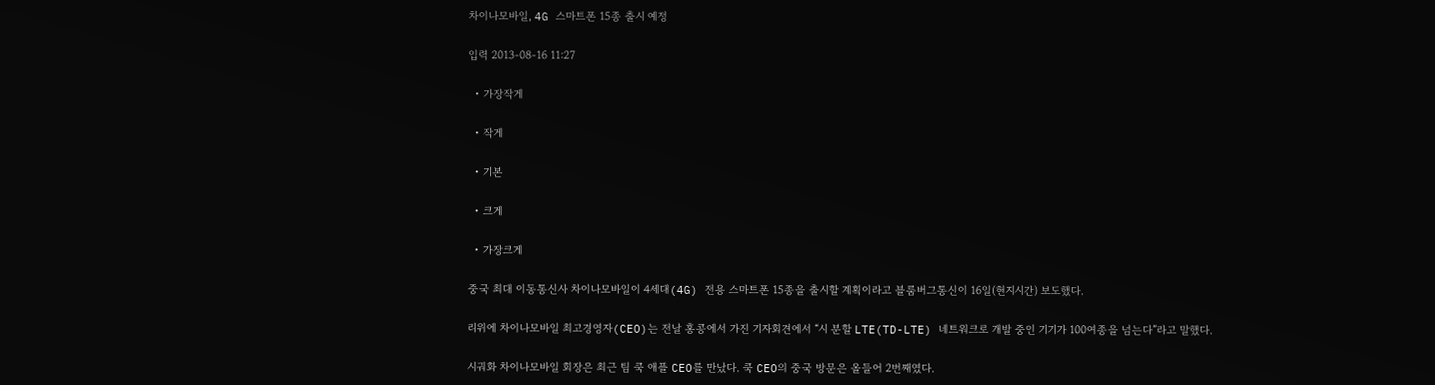차이나모바일, 4G 스마트폰 15종 출시 예정

입력 2013-08-16 11:27

  • 가장작게

  • 작게

  • 기본

  • 크게

  • 가장크게

중국 최대 이동통신사 차이나모바일이 4세대(4G) 전용 스마트폰 15종을 출시할 계획이라고 블룸버그통신이 16일(현지시간) 보도했다.

리위에 차이나모바일 최고경영자(CEO)는 전날 홍콩에서 가진 기자회견에서 “시 분할 LTE(TD-LTE) 네트워크로 개발 중인 기기가 100여종을 넘는다”라고 말했다.

시궈화 차이나모바일 회장은 최근 팀 쿡 애플 CEO를 만났다. 쿡 CEO의 중국 방문은 올들어 2번째였다.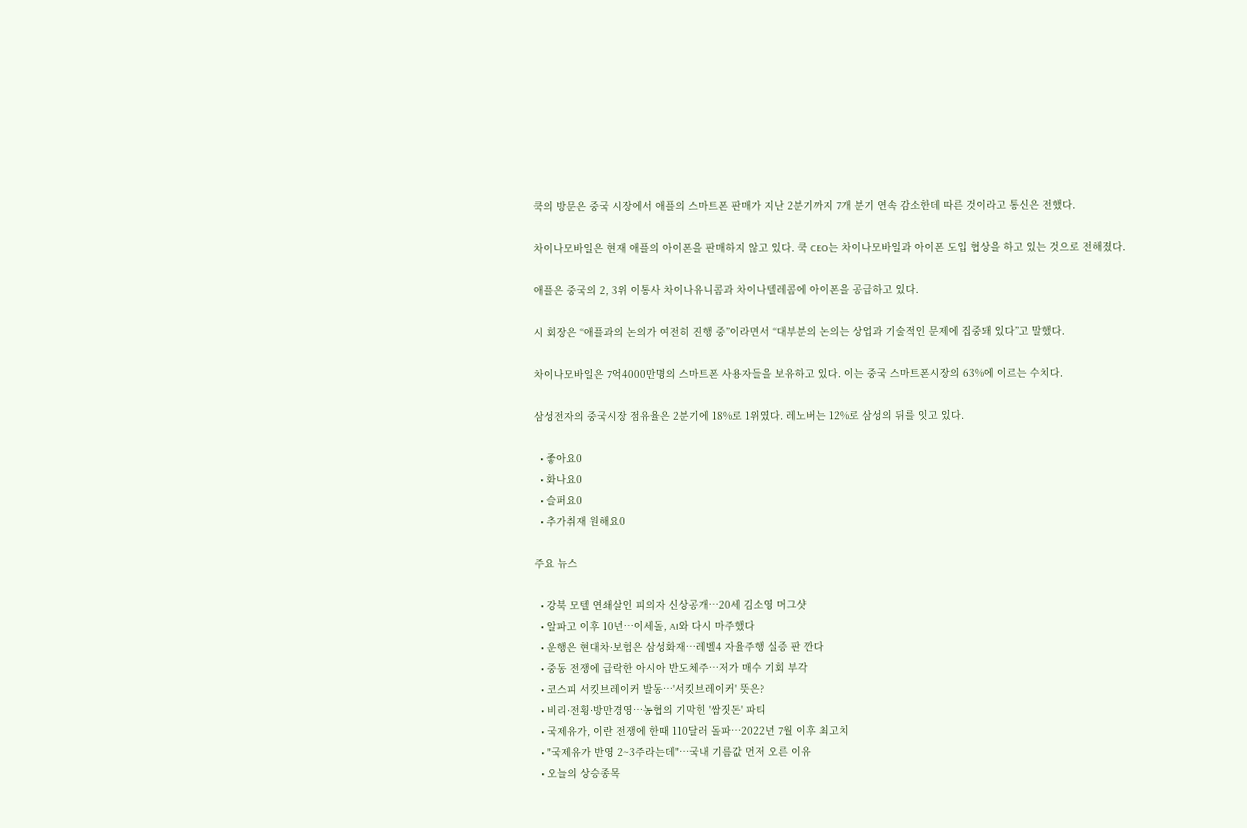쿡의 방문은 중국 시장에서 애플의 스마트폰 판매가 지난 2분기까지 7개 분기 연속 감소한데 따른 것이라고 통신은 전했다.

차이나모바일은 현재 애플의 아이폰을 판매하지 않고 있다. 쿡 CEO는 차이나모바일과 아이폰 도입 협상을 하고 있는 것으로 전해졌다.

애플은 중국의 2, 3위 이통사 차이나유니콤과 차이나텔레콤에 아이폰을 공급하고 있다.

시 회장은 “애플과의 논의가 여전히 진행 중”이라면서 “대부분의 논의는 상업과 기술적인 문제에 집중돼 있다”고 말했다.

차이나모바일은 7억4000만명의 스마트폰 사용자들을 보유하고 있다. 이는 중국 스마트폰시장의 63%에 이르는 수치다.

삼성전자의 중국시장 점유율은 2분기에 18%로 1위였다. 레노버는 12%로 삼성의 뒤를 잇고 있다.

  • 좋아요0
  • 화나요0
  • 슬퍼요0
  • 추가취재 원해요0

주요 뉴스

  • 강북 모텔 연쇄살인 피의자 신상공개…20세 김소영 머그샷
  • 알파고 이후 10년…이세돌, AI와 다시 마주했다
  • 운행은 현대차·보험은 삼성화재⋯레벨4 자율주행 실증 판 깐다
  • 중동 전쟁에 급락한 아시아 반도체주…저가 매수 기회 부각
  • 코스피 서킷브레이커 발동…'서킷브레이커' 뜻은?
  • 비리·전횡·방만경영…농협의 기막힌 '쌈짓돈' 파티
  • 국제유가, 이란 전쟁에 한때 110달러 돌파…2022년 7월 이후 최고치
  • "국제유가 반영 2~3주라는데"…국내 기름값 먼저 오른 이유
  • 오늘의 상승종목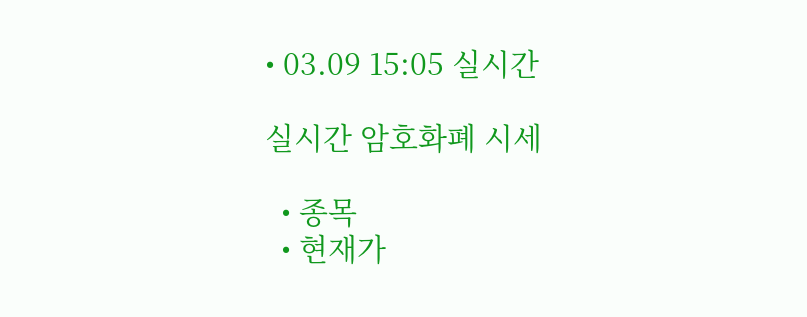• 03.09 15:05 실시간

실시간 암호화폐 시세

  • 종목
  • 현재가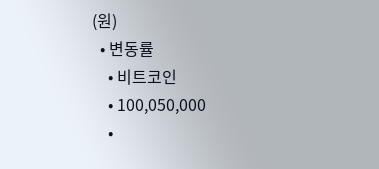(원)
  • 변동률
    • 비트코인
    • 100,050,000
    •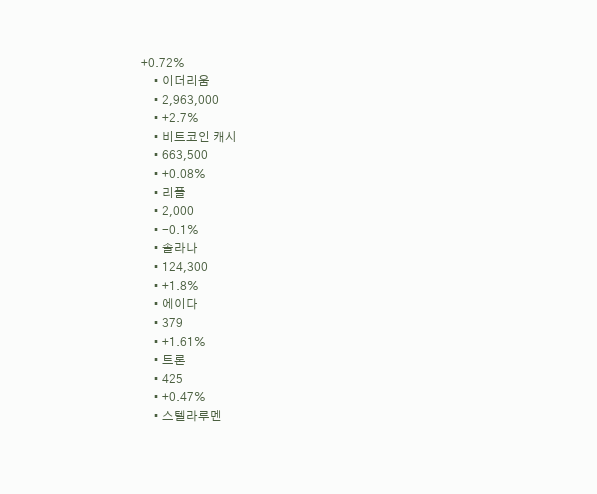+0.72%
    • 이더리움
    • 2,963,000
    • +2.7%
    • 비트코인 캐시
    • 663,500
    • +0.08%
    • 리플
    • 2,000
    • -0.1%
    • 솔라나
    • 124,300
    • +1.8%
    • 에이다
    • 379
    • +1.61%
    • 트론
    • 425
    • +0.47%
    • 스텔라루멘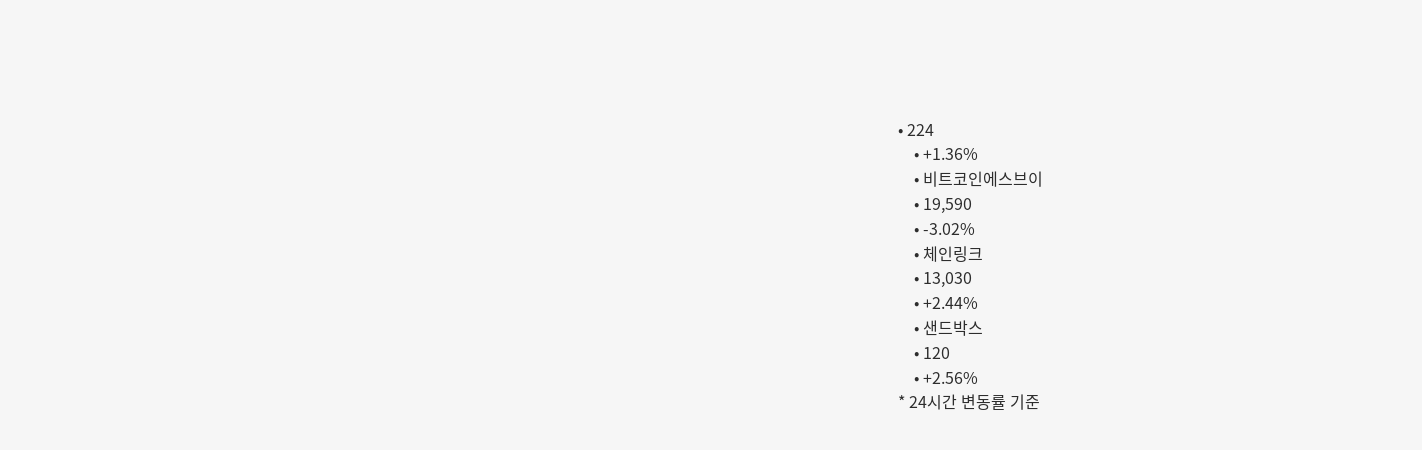• 224
    • +1.36%
    • 비트코인에스브이
    • 19,590
    • -3.02%
    • 체인링크
    • 13,030
    • +2.44%
    • 샌드박스
    • 120
    • +2.56%
* 24시간 변동률 기준